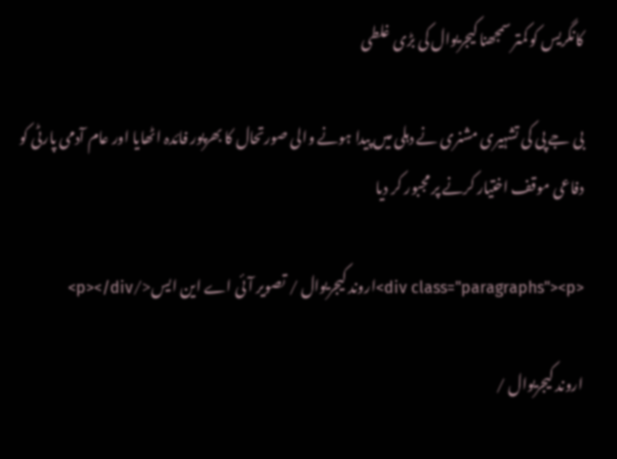کانگریس کو کمتر سمجھنا کیجریوال کی بڑی غلطی

بی جے پی کی تشہیری مشنری نے دہلی میں پیدا ہونے والی صورتحال کا بھرپور فائدہ اٹھایا اور عام آدمی پارٹی کو دفاعی موقف اختیار کرنے پر مجبور کر دیا

<div class="paragraphs"><p>اروند کیجریوال / تصویر آئی اے این ایس</p></div>

اروند کیجریوال /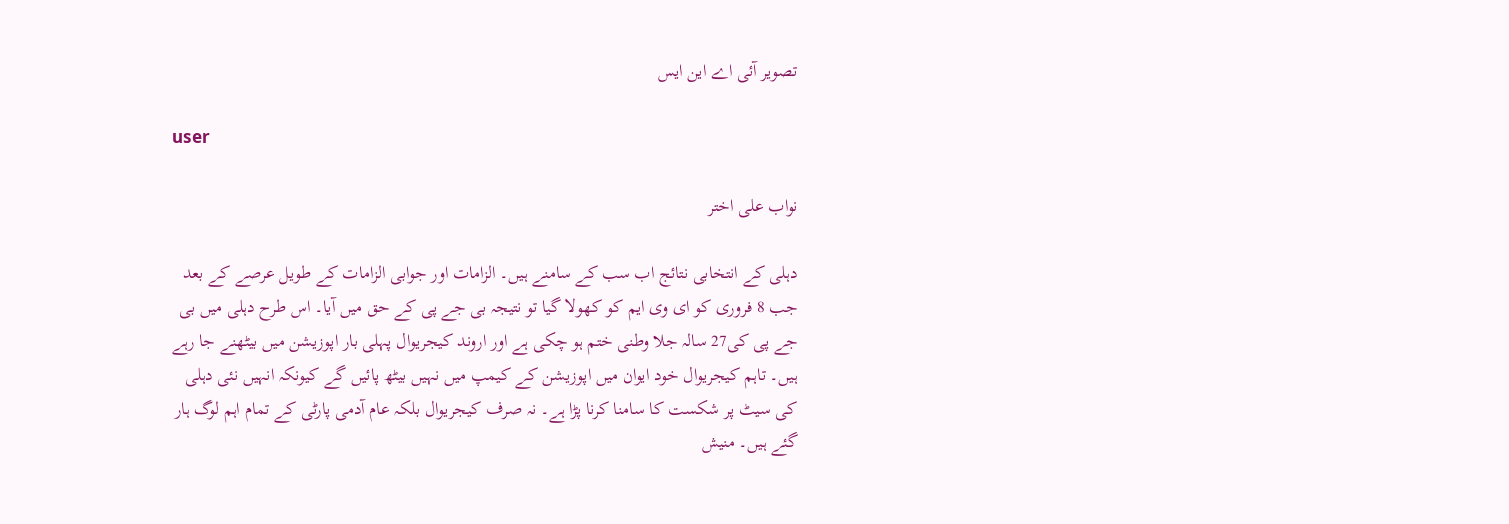تصویر آئی اے این ایس

user

نواب علی اختر

دہلی کے انتخابی نتائج اب سب کے سامنے ہیں۔ الزامات اور جوابی الزامات کے طویل عرصے کے بعد جب 8 فروری کو ای وی ایم کو کھولا گیا تو نتیجہ بی جے پی کے حق میں آیا۔ اس طرح دہلی میں بی جے پی کی27 سالہ جلا وطنی ختم ہو چکی ہے اور اروند کیجریوال پہلی بار اپوزیشن میں بیٹھنے جا رہے ہیں۔ تاہم کیجریوال خود ایوان میں اپوزیشن کے کیمپ میں نہیں بیٹھ پائیں گے کیونکہ انہیں نئی دہلی کی سیٹ پر شکست کا سامنا کرنا پڑا ہے۔ نہ صرف کیجریوال بلکہ عام آدمی پارٹی کے تمام اہم لوگ ہار گئے ہیں۔ منیش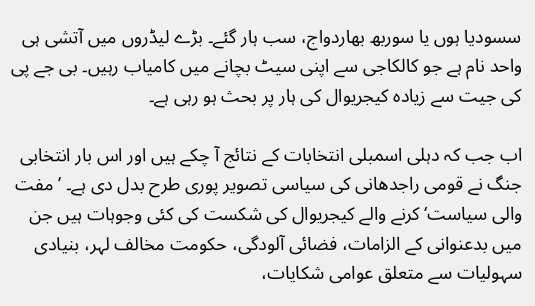سسودیا ہوں یا سوربھ بھاردواج، سب ہار گئے۔ بڑے لیڈروں میں آتشی ہی واحد نام ہے جو کالکاجی سے اپنی سیٹ بچانے میں کامیاب رہیں۔ بی جے پی کی جیت سے زیادہ کیجریوال کی ہار پر بحث ہو رہی ہے۔

اب جب کہ دہلی اسمبلی انتخابات کے نتائج آ چکے ہیں اور اس بار انتخابی جنگ نے قومی راجدھانی کی سیاسی تصویر پوری طرح بدل دی ہے۔ ’مفت والی سیاست‘ کرنے والے کیجریوال کی شکست کی کئی وجوہات ہیں جن میں بدعنوانی کے الزامات، فضائی آلودگی، حکومت مخالف لہر، بنیادی سہولیات سے متعلق عوامی شکایات،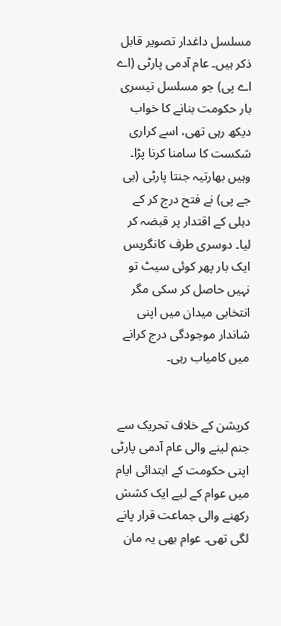مسلسل داغدار تصویر قابل ذکر ہیں۔ عام آدمی پارٹی (اے اے پی) جو مسلسل تیسری بار حکومت بنانے کا خواب دیکھ رہی تھی، اسے کراری شکست کا سامنا کرنا پڑا۔ وہیں بھارتیہ جنتا پارٹی (بی جے پی) نے فتح درج کر کے دہلی کے اقتدار پر قبضہ کر لیا۔ دوسری طرف کانگریس ایک بار پھر کوئی سیٹ تو نہیں حاصل کر سکی مگر انتخابی میدان میں اپنی شاندار موجودگی درج کرانے میں کامیاب رہی۔


کرپشن کے خلاف تحریک سے جنم لینے والی عام آدمی پارٹی اپنی حکومت کے ابتدائی ایام میں عوام کے لیے ایک کشش رکھنے والی جماعت قرار پانے لگی تھی۔ عوام بھی یہ مان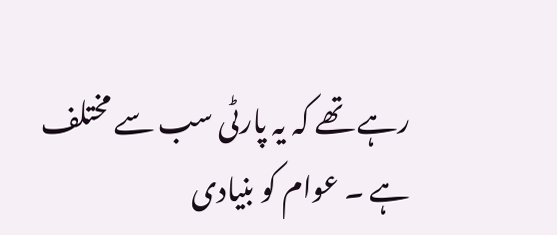رہے تھے کہ یہ پارٹی سب سے مختلف ہے ۔ عوام کو بنیادی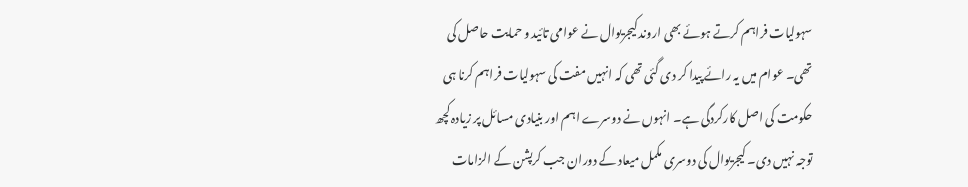سہولیات فراہم کرتے ہوئے بھی اروند کیجریوال نے عوامی تائید و حمایت حاصل کی تھی۔ عوام میں یہ رائے پیدا کر دی گئی تھی کہ انہیں مفت کی سہولیات فراہم کرنا ہی حکومت کی اصل کارکردگی ہے۔ انہوں نے دوسرے اہم اور بنیادی مسائل پر زیادہ کچھ توجہ نہیں دی۔ کیجریوال کی دوسری مکمل میعاد کے دوران جب کرپشن کے الزامات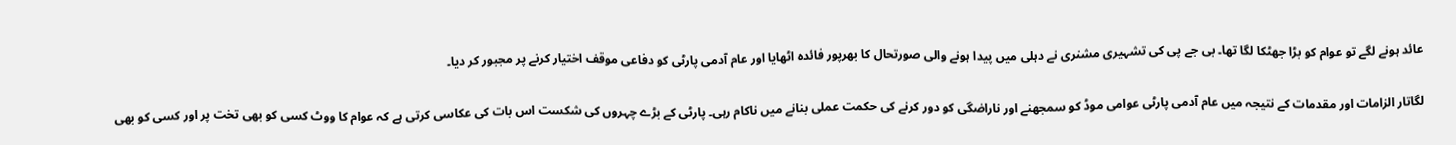عائد ہونے لگے تو عوام کو بڑا جھٹکا لگا تھا۔ بی جے پی کی تشہیری مشنری نے دہلی میں پیدا ہونے والی صورتحال کا بھرپور فائدہ اٹھایا اور عام آدمی پارٹی کو دفاعی موقف اختیار کرنے پر مجبور کر دیا۔

لگاتار الزامات اور مقدمات کے نتیجہ میں عام آدمی پارٹی عوامی موڈ کو سمجھنے اور ناراضگی کو دور کرنے کی حکمت عملی بنانے میں ناکام رہی۔ پارٹی کے بڑے چہروں کی شکست اس بات کی عکاسی کرتی ہے کہ عوام کا ووٹ کسی کو بھی تخت پر اور کسی کو بھی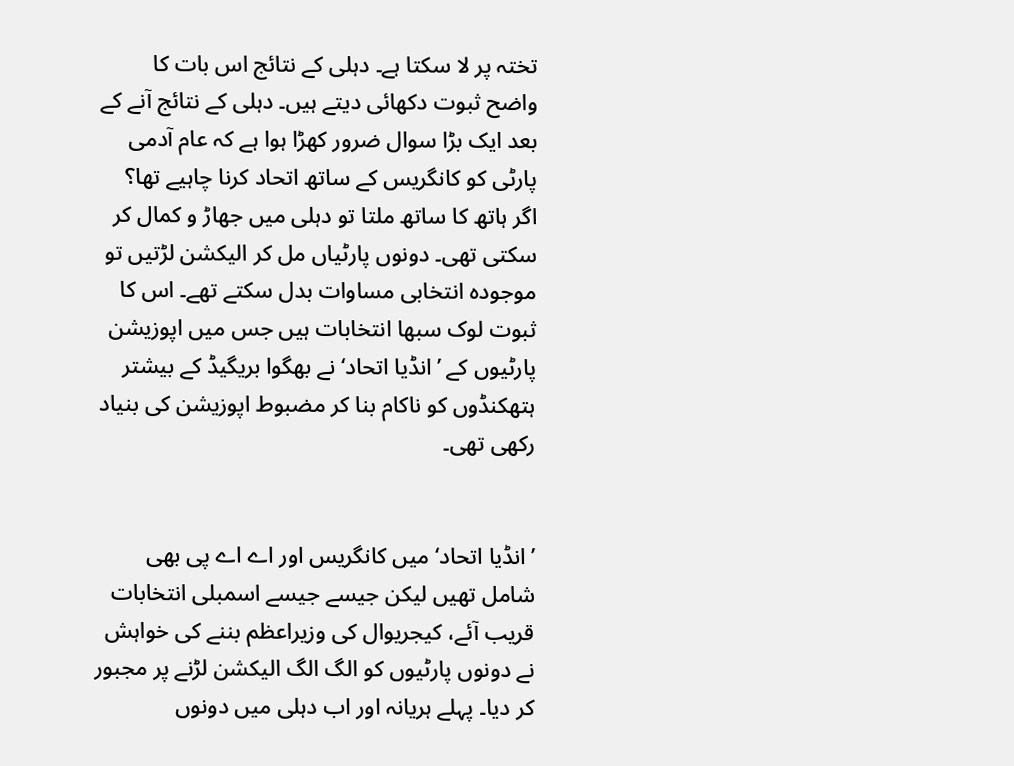تختہ پر لا سکتا ہے۔ دہلی کے نتائج اس بات کا واضح ثبوت دکھائی دیتے ہیں۔ دہلی کے نتائج آنے کے بعد ایک بڑا سوال ضرور کھڑا ہوا ہے کہ عام آدمی پارٹی کو کانگریس کے ساتھ اتحاد کرنا چاہیے تھا؟ اگر ہاتھ کا ساتھ ملتا تو دہلی میں جھاڑ و کمال کر سکتی تھی۔ دونوں پارٹیاں مل کر الیکشن لڑتیں تو موجودہ انتخابی مساوات بدل سکتے تھے۔ اس کا ثبوت لوک سبھا انتخابات ہیں جس میں اپوزیشن پارٹیوں کے ’انڈیا اتحاد‘ نے بھگوا بریگیڈ کے بیشتر ہتھکنڈوں کو ناکام بنا کر مضبوط اپوزیشن کی بنیاد رکھی تھی۔


’انڈیا اتحاد‘ میں کانگریس اور اے اے پی بھی شامل تھیں لیکن جیسے جیسے اسمبلی انتخابات قریب آئے، کیجریوال کی وزیراعظم بننے کی خواہش نے دونوں پارٹیوں کو الگ الگ الیکشن لڑنے پر مجبور کر دیا۔ پہلے ہریانہ اور اب دہلی میں دونوں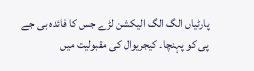پارٹیاں الگ الگ الیکشن لڑے جس کا فائدہ بی جے پی کو پہنچا۔ کیجریوال کی مقبولیت میں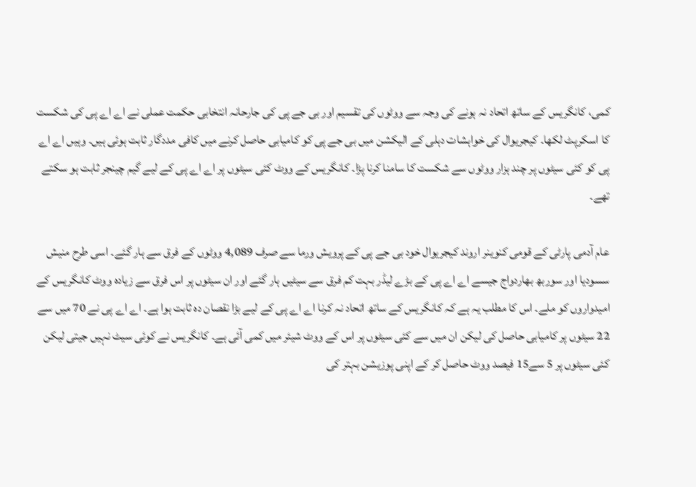کمی، کانگریس کے ساتھ اتحاد نہ ہونے کی وجہ سے ووٹوں کی تقسیم اور بی جے پی کی جارحانہ انتخابی حکمت عملی نے اے اے پی کی شکست کا اسکرپٹ لکھا۔ کیجریوال کی خواہشات دہلی کے الیکشن میں بی جے پی کو کامیابی حاصل کرنے میں کافی مددگار ثابت ہوئی ہیں۔ وہیں اے اے پی کو کئی سیٹوں پر چند ہزار ووٹوں سے شکست کا سامنا کرنا پڑا۔ کانگریس کے ووٹ کئی سیٹوں پر اے اے پی کے لیے گیم چینجر ثابت ہو سکتے تھے۔

عام آدمی پارٹی کے قومی کنوینر اروند کیجریوال خود بی جے پی کے پرویش ورما سے صرف 4,089 ووٹوں کے فرق سے ہار گئے۔ اسی طرح منیش سسودیا اور سوربھ بھاردواج جیسے اے اے پی کے بڑے لیڈر بہت کم فرق سے سیٹیں ہار گئے اور ان سیٹوں پر اس فرق سے زیادہ ووٹ کانگریس کے امیدواروں کو ملے۔ اس کا مطلب یہ ہے کہ کانگریس کے ساتھ اتحاد نہ کرنا اے اے پی کے لیے بڑا نقصان دہ ثابت ہوا ہے۔ اے اے پی نے 70 میں سے 22 سیٹوں پر کامیابی حاصل کی لیکن ان میں سے کئی سیٹوں پر اس کے ووٹ شیئر میں کمی آئی ہے۔ کانگریس نے کوئی سیٹ نہیں جیتی لیکن کئی سیٹوں پر 5 سے15 فیصد ووٹ حاصل کر کے اپنی پوزیشن بہتر کی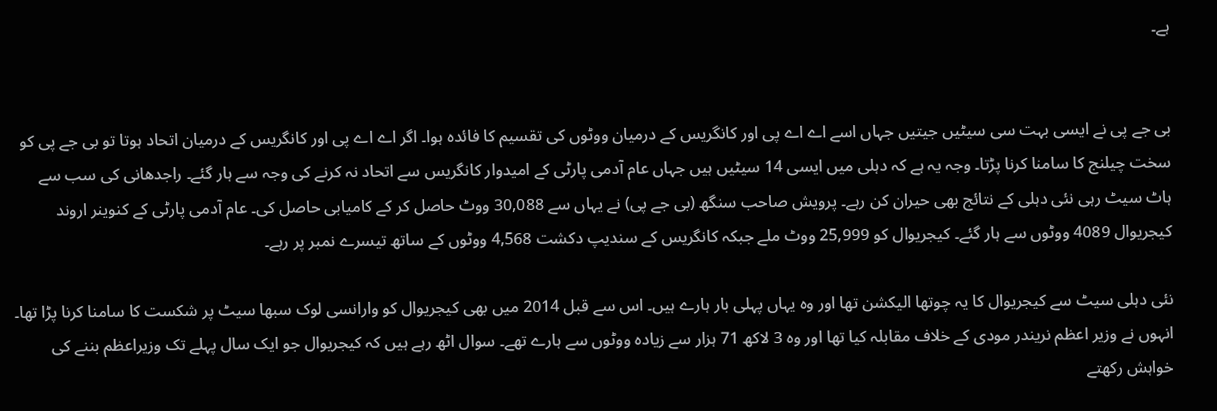ہے۔


بی جے پی نے ایسی بہت سی سیٹیں جیتیں جہاں اسے اے اے پی اور کانگریس کے درمیان ووٹوں کی تقسیم کا فائدہ ہوا۔ اگر اے اے پی اور کانگریس کے درمیان اتحاد ہوتا تو بی جے پی کو سخت چیلنج کا سامنا کرنا پڑتا۔ وجہ یہ ہے کہ دہلی میں ایسی 14 سیٹیں ہیں جہاں عام آدمی پارٹی کے امیدوار کانگریس سے اتحاد نہ کرنے کی وجہ سے ہار گئے۔ راجدھانی کی سب سے ہاٹ سیٹ رہی نئی دہلی کے نتائج بھی حیران کن رہے۔ پرویش صاحب سنگھ (بی جے پی) نے یہاں سے 30,088 ووٹ حاصل کر کے کامیابی حاصل کی۔ عام آدمی پارٹی کے کنوینر اروند کیجریوال 4089 ووٹوں سے ہار گئے۔ کیجریوال کو 25,999 ووٹ ملے جبکہ کانگریس کے سندیپ دکشت 4,568 ووٹوں کے ساتھ تیسرے نمبر پر رہے۔

نئی دہلی سیٹ سے کیجریوال کا یہ چوتھا الیکشن تھا اور وہ یہاں پہلی بار ہارے ہیں۔ اس سے قبل 2014 میں بھی کیجریوال کو وارانسی لوک سبھا سیٹ پر شکست کا سامنا کرنا پڑا تھا۔ انہوں نے وزیر اعظم نریندر مودی کے خلاف مقابلہ کیا تھا اور وہ 3 لاکھ 71 ہزار سے زیادہ ووٹوں سے ہارے تھے۔ سوال اٹھ رہے ہیں کہ کیجریوال جو ایک سال پہلے تک وزیراعظم بننے کی خواہش رکھتے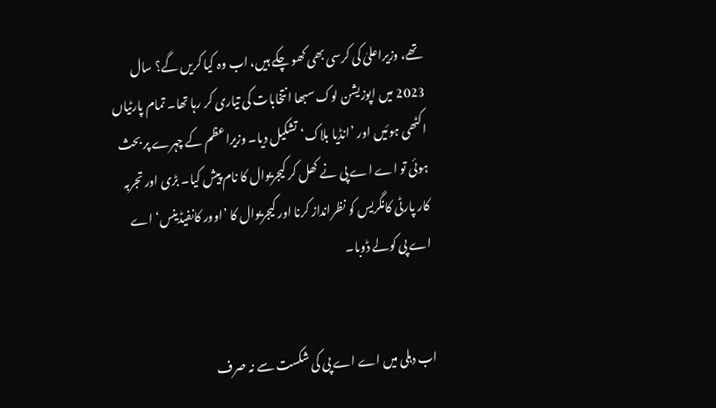تھے، وزیراعلیٰ کی کرسی بھی کھو چکے ہیں، اب وہ کیا کریں گے؟ سال 2023 میں اپوزیشن لوک سبھا انتخابات کی تیاری کر رہا تھا۔ تمام پارٹیاں اکٹھی ہوئیں اور ’انڈیا بلاک‘ تشکیل دیا۔ وزیراعظم کے چہرے پر بحث ہوئی تو اے اے پی نے کھل کر کیجریوال کا نام پیش کیا۔ بڑی اور تجربہ کار پارٹی کانگریس کو نظرانداز کرنا اور کیجریوال کا ’اوور کانفیڈینس‘ اے اے پی کولے ڈوبا۔


اب دہلی میں اے اے پی کی شکست سے نہ صرف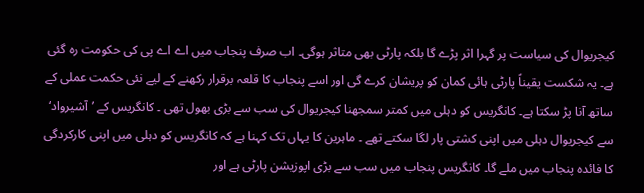کیجریوال کی سیاست پر گہرا اثر پڑے گا بلکہ پارٹی بھی متاثر ہوگی۔ اب صرف پنجاب میں اے اے پی کی حکومت رہ گئی ہے۔ یہ شکست یقیناً پارٹی ہائی کمان کو پریشان کرے گی اور اسے پنجاب کا قلعہ برقرار رکھنے کے لیے نئی حکمت عملی کے ساتھ آنا پڑ سکتا ہے۔ کانگریس کو دہلی میں کمتر سمجھنا کیجریوال کی سب سے بڑی بھول تھی ۔ کانگریس کے ’آشیرواد‘ سے کیجریوال دہلی میں اپنی کشتی پار لگا سکتے تھے ۔ ماہرین کا یہاں تک کہنا ہے کہ کانگریس کو دہلی میں اپنی کارکردگی کا فائدہ پنجاب میں ملے گا۔ کانگریس پنجاب میں سب سے بڑی اپوزیشن پارٹی ہے اور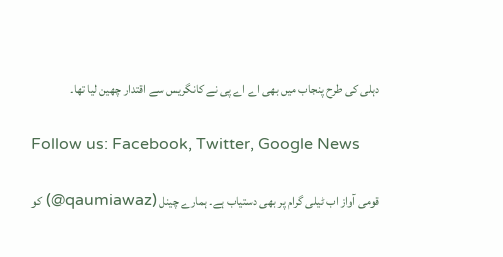دہلی کی طرح پنجاب میں بھی اے اے پی نے کانگریس سے اقتدار چھین لیا تھا۔

Follow us: Facebook, Twitter, Google News

قومی آواز اب ٹیلی گرام پر بھی دستیاب ہے۔ ہمارے چینل (qaumiawaz@) کو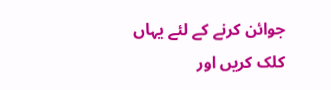جوائن کرنے کے لئے یہاں کلک کریں اور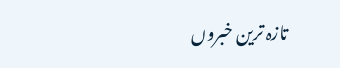تازہ ترین خبروں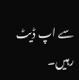سے اپ ڈیٹ رہیں۔